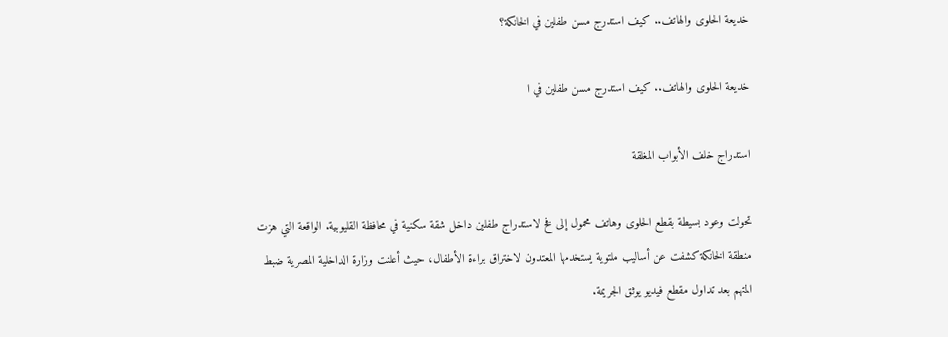خديعة الحلوى والهاتف.. كيف استدرج مسن طفلين في الخانكة؟

خديعة الحلوى والهاتف.. كيف استدرج مسن طفلين في ا

استدراج خلف الأبواب المغلقة

تحولت وعود بسيطة بقطع الحلوى وهاتف محمول إلى فخ لاستدراج طفلين داخل شقة سكنية في محافظة القليوبية. الواقعة التي هزت منطقة الخانكة كشفت عن أساليب ملتوية يستخدمها المعتدون لاختراق براءة الأطفال، حيث أعلنت وزارة الداخلية المصرية ضبط المتهم بعد تداول مقطع فيديو يوثق الجريمة.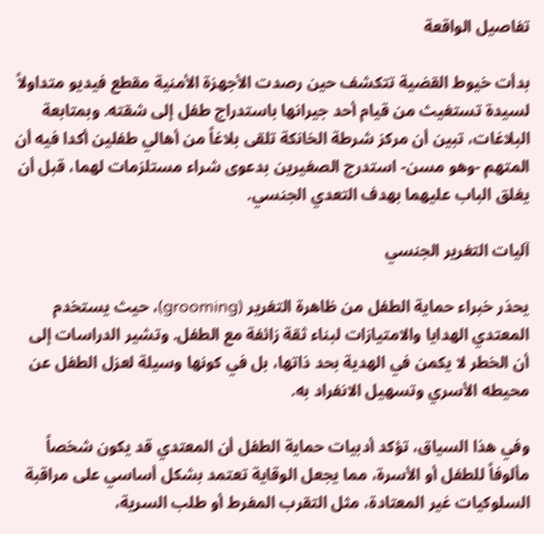تفاصيل الواقعة

بدأت خيوط القضية تتكشف حين رصدت الأجهزة الأمنية مقطع فيديو متداولاً لسيدة تستغيث من قيام أحد جيرانها باستدراج طفل إلى شقته. وبمتابعة البلاغات، تبين أن مركز شرطة الخانكة تلقى بلاغاً من أهالي طفلين أكدا فيه أن المتهم -وهو مسن- استدرج الصغيرين بدعوى شراء مستلزمات لهما، قبل أن يغلق الباب عليهما بهدف التعدي الجنسي.

آليات التغرير الجنسي

يحذر خبراء حماية الطفل من ظاهرة التغرير (grooming)، حيث يستخدم المعتدي الهدايا والامتيازات لبناء ثقة زائفة مع الطفل. وتشير الدراسات إلى أن الخطر لا يكمن في الهدية بحد ذاتها، بل في كونها وسيلة لعزل الطفل عن محيطه الأسري وتسهيل الانفراد به.

وفي هذا السياق، تؤكد أدبيات حماية الطفل أن المعتدي قد يكون شخصاً مألوفاً للطفل أو الأسرة، مما يجعل الوقاية تعتمد بشكل أساسي على مراقبة السلوكيات غير المعتادة، مثل التقرب المفرط أو طلب السرية،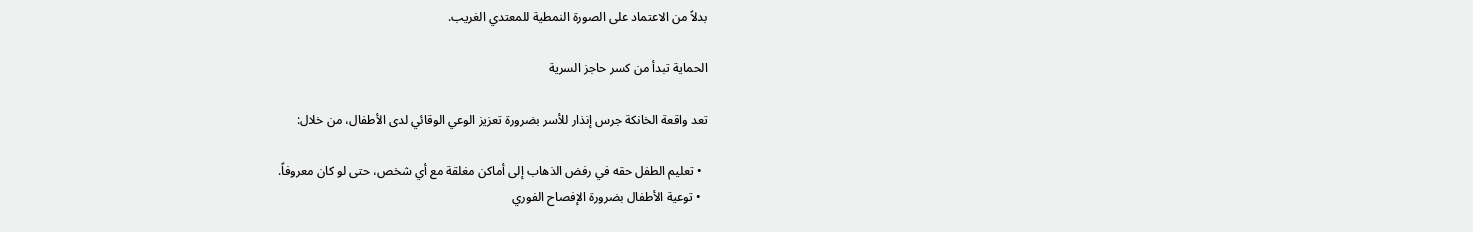بدلاً من الاعتماد على الصورة النمطية للمعتدي الغريب.

الحماية تبدأ من كسر حاجز السرية

تعد واقعة الخانكة جرس إنذار للأسر بضرورة تعزيز الوعي الوقائي لدى الأطفال، من خلال:

  • تعليم الطفل حقه في رفض الذهاب إلى أماكن مغلقة مع أي شخص، حتى لو كان معروفاً.
  • توعية الأطفال بضرورة الإفصاح الفوري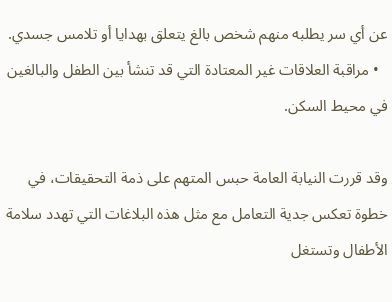عن أي سر يطلبه منهم شخص بالغ يتعلق بهدايا أو تلامس جسدي.
  • مراقبة العلاقات غير المعتادة التي قد تنشأ بين الطفل والبالغين في محيط السكن.

وقد قررت النيابة العامة حبس المتهم على ذمة التحقيقات، في خطوة تعكس جدية التعامل مع مثل هذه البلاغات التي تهدد سلامة الأطفال وتستغل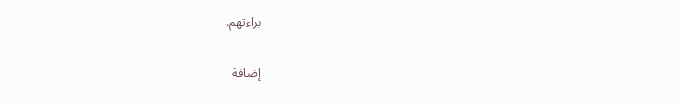براءتهم.

إضافة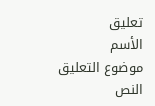تعليق
الأسم
موضوع التعليق
النص